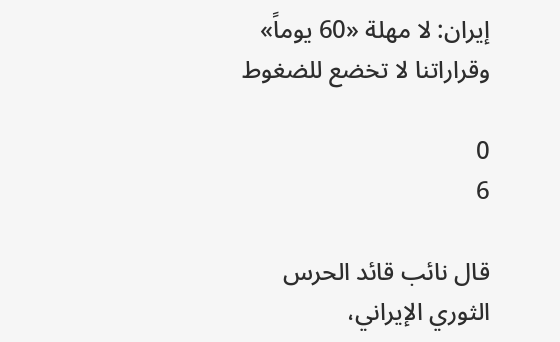إيران: لا مهلة «60 يوماً» وقراراتنا لا تخضع للضغوط

0
6

قال نائب قائد الحرس الثوري الإيراني،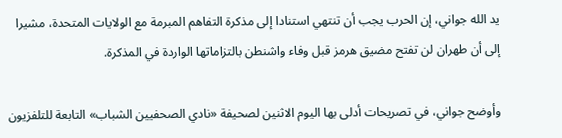يد الله جواني، إن الحرب يجب أن تنتهي استنادا إلى مذكرة التفاهم المبرمة مع الولايات المتحدة، مشيرا إلى أن طهران لن تفتح مضيق هرمز قبل وفاء واشنطن بالتزاماتها الواردة في المذكرة.

وأوضح جواني، في تصريحات أدلى بها اليوم الاثنين لصحيفة «نادي الصحفيين الشباب» التابعة للتلفزيون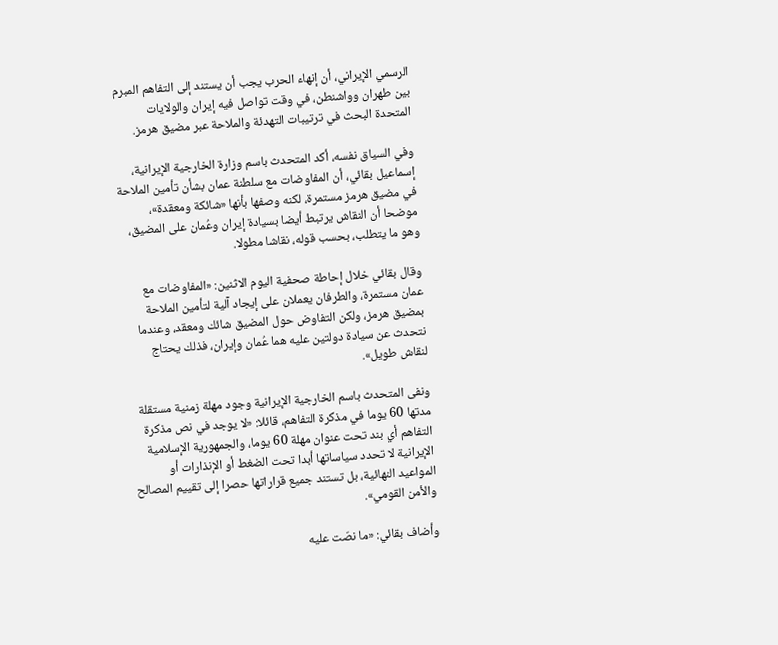الرسمي الإيراني، أن إنهاء الحرب يجب أن يستند إلى التفاهم المبرم بين طهران وواشنطن، في وقت تواصل فيه إيران والولايات المتحدة البحث في ترتيبات التهدئة والملاحة عبر مضيق هرمز.

وفي السياق نفسه، أكد المتحدث باسم وزارة الخارجية الإيرانية، إسماعيل بقائي، أن المفاوضات مع سلطنة عمان بشأن تأمين الملاحة في مضيق هرمز مستمرة، لكنه وصفها بأنها «شائكة ومعقدة»، موضحا أن النقاش يرتبط أيضا بسيادة إيران وعُمان على المضيق، وهو ما يتطلب، بحسب قوله، نقاشا مطولا.

وقال بقائي خلال إحاطة صحفية اليوم الاثنين: «المفاوضات مع عمان مستمرة، والطرفان يعملان على إيجاد آلية لتأمين الملاحة بمضيق هرمز، ولكن التفاوض حول المضيق شائك ومعقد، وعندما نتحدث عن سيادة دولتين عليه هما عُمان وإيران، فذلك يحتاج لنقاش طويل».

ونفى المتحدث باسم الخارجية الإيرانية وجود مهلة زمنية مستقلة مدتها 60 يوما في مذكرة التفاهم، قائلا: «لا يوجد في نص مذكرة التفاهم أي بند تحت عنوان مهلة 60 يوما، والجمهورية الإسلامية الإيرانية لا تحدد سياساتها أبدا تحت الضغط أو الإنذارات أو المواعيد النهائية، بل تستند جميع قراراتها حصرا إلى تقييم المصالح والأمن القومي».

وأضاف بقائي: «ما نصّت عليه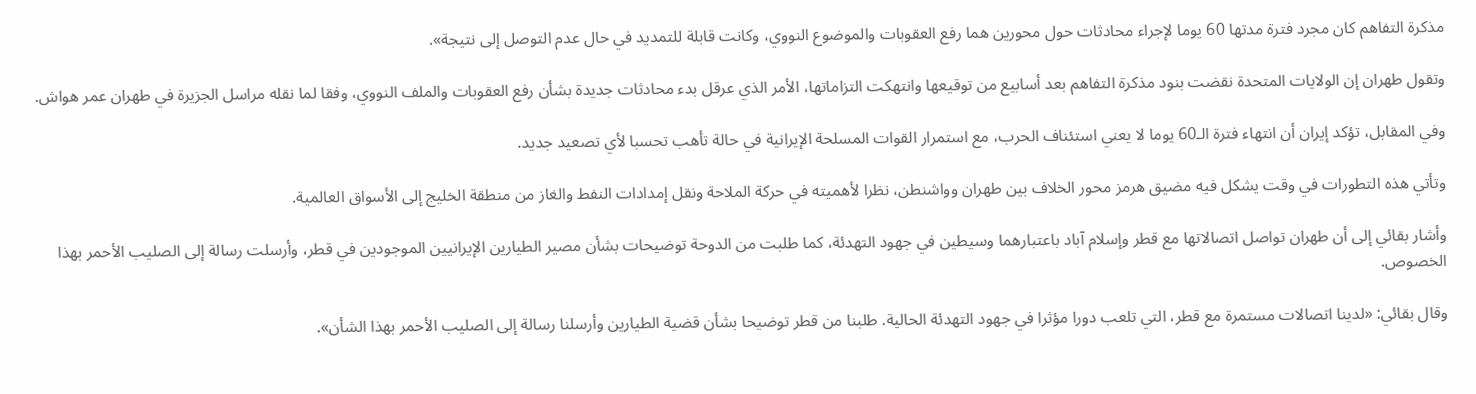مذكرة التفاهم كان مجرد فترة مدتها 60 يوما لإجراء محادثات حول محورين هما رفع العقوبات والموضوع النووي، وكانت قابلة للتمديد في حال عدم التوصل إلى نتيجة».

وتقول طهران إن الولايات المتحدة نقضت بنود مذكرة التفاهم بعد أسابيع من توقيعها وانتهكت التزاماتها، الأمر الذي عرقل بدء محادثات جديدة بشأن رفع العقوبات والملف النووي، وفقا لما نقله مراسل الجزيرة في طهران عمر هواش.

وفي المقابل، تؤكد إيران أن انتهاء فترة الـ60 يوما لا يعني استئناف الحرب، مع استمرار القوات المسلحة الإيرانية في حالة تأهب تحسبا لأي تصعيد جديد.

وتأتي هذه التطورات في وقت يشكل فيه مضيق هرمز محور الخلاف بين طهران وواشنطن، نظرا لأهميته في حركة الملاحة ونقل إمدادات النفط والغاز من منطقة الخليج إلى الأسواق العالمية.

وأشار بقائي إلى أن طهران تواصل اتصالاتها مع قطر وإسلام آباد باعتبارهما وسيطين في جهود التهدئة، كما طلبت من الدوحة توضيحات بشأن مصير الطيارين الإيرانيين الموجودين في قطر، وأرسلت رسالة إلى الصليب الأحمر بهذا الخصوص.

وقال بقائي: «لدينا اتصالات مستمرة مع قطر، التي تلعب دورا مؤثرا في جهود التهدئة الحالية. طلبنا من قطر توضيحا بشأن قضية الطيارين وأرسلنا رسالة إلى الصليب الأحمر بهذا الشأن».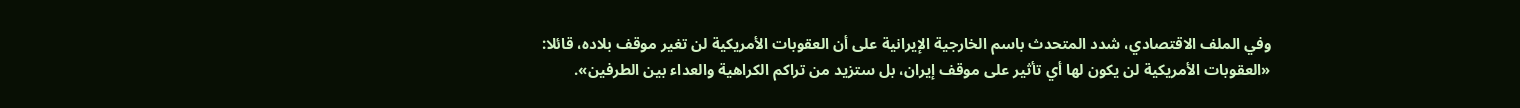وفي الملف الاقتصادي، شدد المتحدث باسم الخارجية الإيرانية على أن العقوبات الأمريكية لن تغير موقف بلاده، قائلا: «العقوبات الأمريكية لن يكون لها أي تأثير على موقف إيران، بل ستزيد من تراكم الكراهية والعداء بين الطرفين».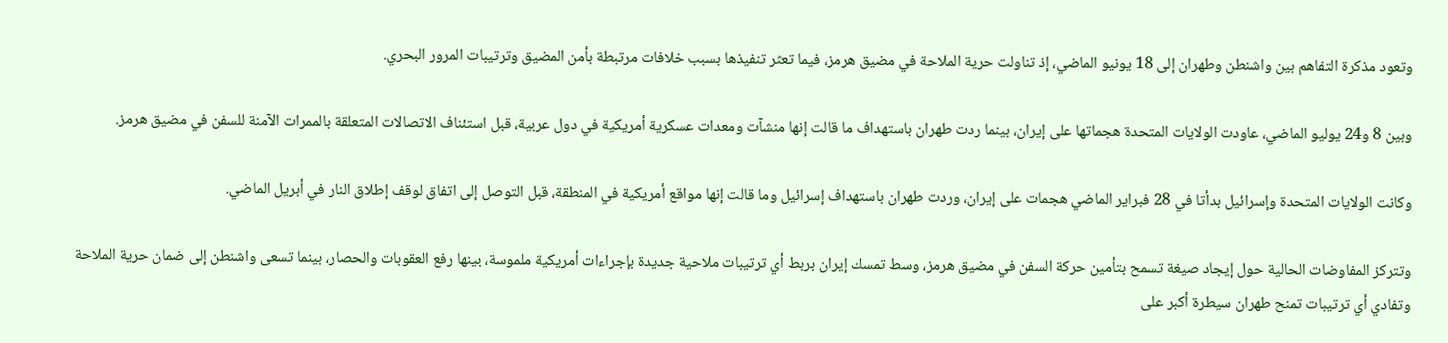وتعود مذكرة التفاهم بين واشنطن وطهران إلى 18 يونيو الماضي، إذ تناولت حرية الملاحة في مضيق هرمز، فيما تعثر تنفيذها بسبب خلافات مرتبطة بأمن المضيق وترتيبات المرور البحري.

وبين 8 و24 يوليو الماضي، عاودت الولايات المتحدة هجماتها على إيران، بينما ردت طهران باستهداف ما قالت إنها منشآت ومعدات عسكرية أمريكية في دول عربية، قبل استئناف الاتصالات المتعلقة بالممرات الآمنة للسفن في مضيق هرمز.

وكانت الولايات المتحدة وإسرائيل بدأتا في 28 فبراير الماضي هجمات على إيران، وردت طهران باستهداف إسرائيل وما قالت إنها مواقع أمريكية في المنطقة، قبل التوصل إلى اتفاق لوقف إطلاق النار في أبريل الماضي.

وتتركز المفاوضات الحالية حول إيجاد صيغة تسمح بتأمين حركة السفن في مضيق هرمز، وسط تمسك إيران بربط أي ترتيبات ملاحية جديدة بإجراءات أمريكية ملموسة، بينها رفع العقوبات والحصار، بينما تسعى واشنطن إلى ضمان حرية الملاحة وتفادي أي ترتيبات تمنح طهران سيطرة أكبر على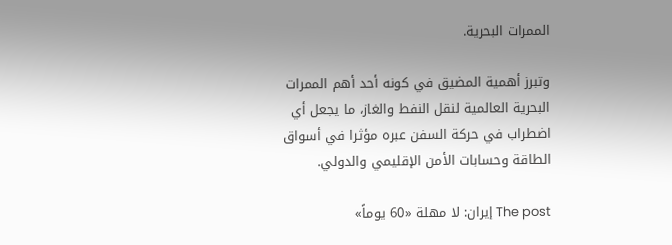الممرات البحرية.

وتبرز أهمية المضيق في كونه أحد أهم الممرات البحرية العالمية لنقل النفط والغاز، ما يجعل أي اضطراب في حركة السفن عبره مؤثرا في أسواق الطاقة وحسابات الأمن الإقليمي والدولي.

The post إيران: لا مهلة «60 يوماً»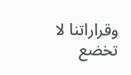وقراراتنا لا تخضع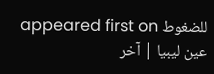للضغوط appeared first on عين ليبيا | آخر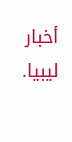أخبار ليبيا.